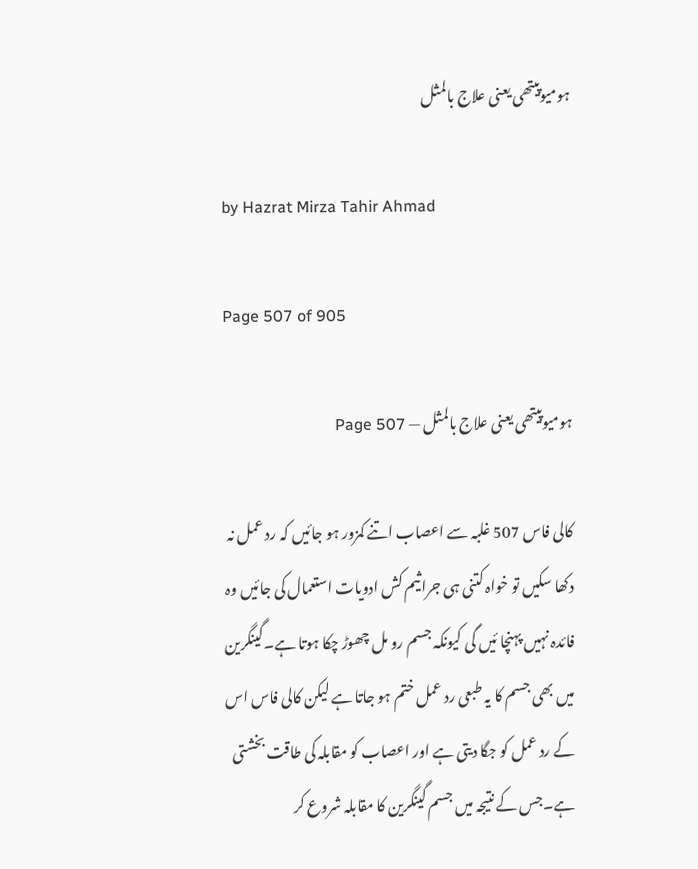ہومیوپیتھی یعنی علاج بالمثل

by Hazrat Mirza Tahir Ahmad

Page 507 of 905

ہومیوپیتھی یعنی علاج بالمثل — Page 507

کالی فاس 507 غلبہ سے اعصاب اتنے کمزور ہو جائیں کہ رد عمل نہ دکھا سکیں تو خواہ کتنی ہی جراثیم کش ادویات استعمال کی جائیں وہ فائدہ نہیں پہنچا ئیں گی کیونکہ جسم رو مل چھوڑ چکا ہوتا ہے۔گینگرین میں بھی جسم کا یہ طبعی رد عمل ختم ہو جاتا ہے لیکن کالی فاس اس کے رد عمل کو جگا دیتی ہے اور اعصاب کو مقابلہ کی طاقت بخشتی ہے۔جس کے نتیجہ میں جسم گینگرین کا مقابلہ شروع کر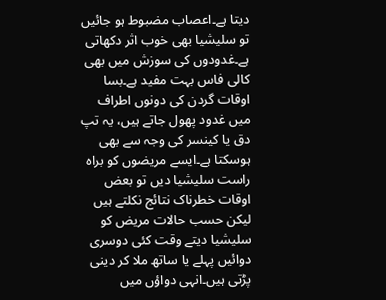دیتا ہے۔اعصاب مضبوط ہو جائیں تو سلیشیا بھی خوب اثر دکھاتی ہے۔غدودوں کی سوزش میں بھی کالی فاس بہت مفید ہے۔بسا اوقات گردن کی دونوں اطراف میں غدود پھول جاتے ہیں، یہ تپ دق یا کینسر کی وجہ سے بھی ہوسکتا ہے۔ایسے مریضوں کو براہ راست سلیشیا دیں تو بعض اوقات خطرناک نتائج نکلتے ہیں لیکن حسب حالات مریض کو سلیشیا دیتے وقت کئی دوسری دوائیں پہلے یا ساتھ ملا کر دینی پڑتی ہیں۔انہی دواؤں میں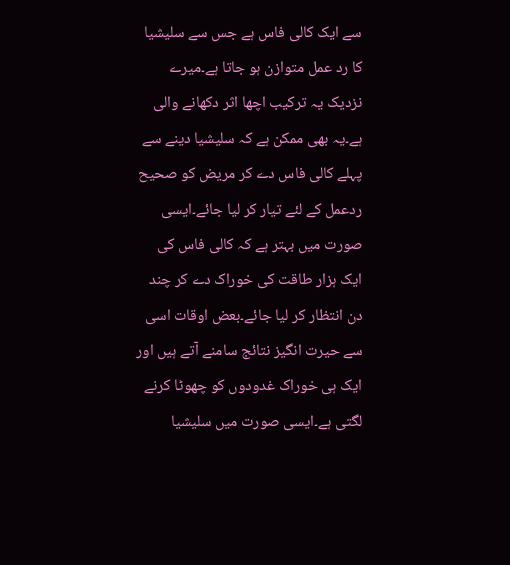سے ایک کالی فاس ہے جس سے سلیشیا کا رد عمل متوازن ہو جاتا ہے۔میرے نزدیک یہ ترکیب اچھا اثر دکھانے والی ہے۔یہ بھی ممکن ہے کہ سلیشیا دینے سے پہلے کالی فاس دے کر مریض کو صحیح ردعمل کے لئے تیار کر لیا جائے۔ایسی صورت میں بہتر ہے کہ کالی فاس کی ایک ہزار طاقت کی خوراک دے کر چند دن انتظار کر لیا جائے۔بعض اوقات اسی سے حیرت انگیز نتائج سامنے آتے ہیں اور ایک ہی خوراک غدودوں کو چھوٹا کرنے لگتی ہے۔ایسی صورت میں سلیشیا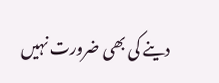دینے کی بھی ضرورت نہیں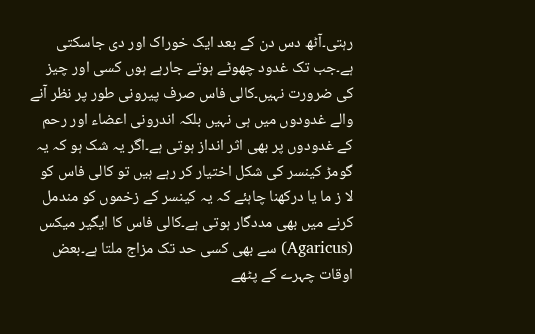رہتی۔آٹھ دس دن کے بعد ایک خوراک اور دی جاسکتی ہے۔جب تک غدود چھوٹے ہوتے جارہے ہوں کسی اور چیز کی ضرورت نہیں۔کالی فاس صرف پیرونی طور پر نظر آنے والے غدودوں میں ہی نہیں بلکہ اندرونی اعضاء اور رحم کے غدودوں پر بھی اثر انداز ہوتی ہے۔اگر یہ شک ہو کہ یہ گومڑ کینسر کی شکل اختیار کر رہے ہیں تو کالی فاس کو لا ز ما یا درکھنا چاہئے کہ یہ کینسر کے زخموں کو مندمل کرنے میں بھی مددگار ہوتی ہے۔کالی فاس کا ایگیر میکس (Agaricus) سے بھی کسی حد تک مزاج ملتا ہے۔بعض اوقات چہرے کے پٹھے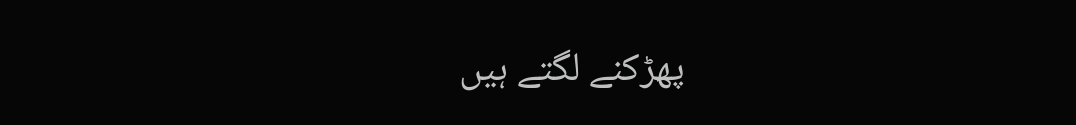پھڑکنے لگتے ہیں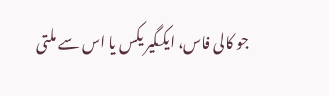جو کالی فاس، ایکگیر یکس یا اس سے ملتی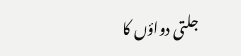جلتی دواؤں کا